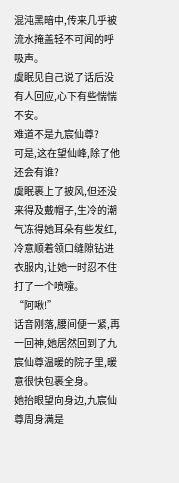混沌黑暗中,传来几乎被流水掩盖轻不可闻的呼吸声。
虞眠见自己说了话后没有人回应,心下有些惴惴不安。
难道不是九宸仙尊?
可是,这在望仙峰,除了他还会有谁?
虞眠裹上了披风,但还没来得及戴帽子,生冷的潮气冻得她耳朵有些发红,冷意顺着领口缝隙钻进衣服内,让她一时忍不住打了一个喷嚏。
“阿啾!”
话音刚落,腰间便一紧,再一回神,她居然回到了九宸仙尊温暖的院子里,暖意很快包裹全身。
她抬眼望向身边,九宸仙尊周身满是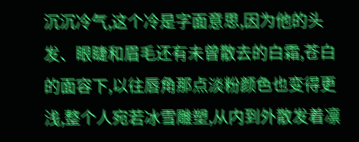沉沉冷气,这个冷是字面意思,因为他的头发、眼睫和眉毛还有未曾散去的白霜,苍白的面容下,以往唇角那点淡粉颜色也变得更浅,整个人宛若冰雪雕塑,从内到外散发着凛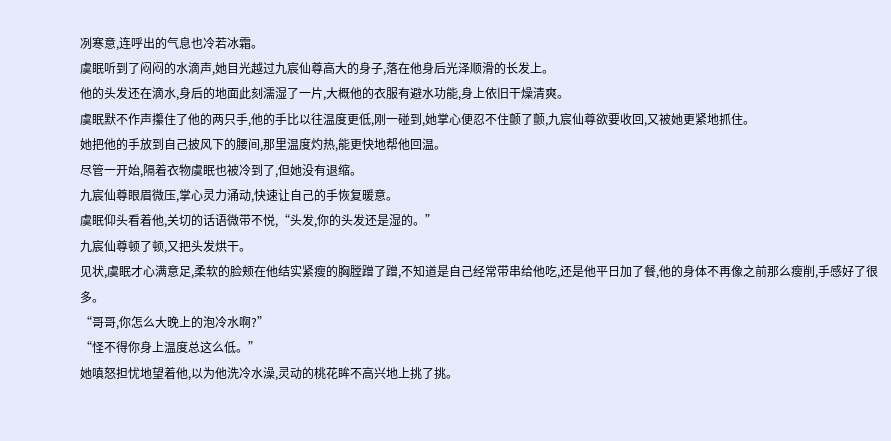冽寒意,连呼出的气息也冷若冰霜。
虞眠听到了闷闷的水滴声,她目光越过九宸仙尊高大的身子,落在他身后光泽顺滑的长发上。
他的头发还在滴水,身后的地面此刻濡湿了一片,大概他的衣服有避水功能,身上依旧干燥清爽。
虞眠默不作声攥住了他的两只手,他的手比以往温度更低,刚一碰到,她掌心便忍不住颤了颤,九宸仙尊欲要收回,又被她更紧地抓住。
她把他的手放到自己披风下的腰间,那里温度灼热,能更快地帮他回温。
尽管一开始,隔着衣物虞眠也被冷到了,但她没有退缩。
九宸仙尊眼眉微压,掌心灵力涌动,快速让自己的手恢复暖意。
虞眠仰头看着他,关切的话语微带不悦,“头发,你的头发还是湿的。”
九宸仙尊顿了顿,又把头发烘干。
见状,虞眠才心满意足,柔软的脸颊在他结实紧瘦的胸膛蹭了蹭,不知道是自己经常带串给他吃,还是他平日加了餐,他的身体不再像之前那么瘦削,手感好了很多。
“哥哥,你怎么大晚上的泡冷水啊?”
“怪不得你身上温度总这么低。”
她嗔怒担忧地望着他,以为他洗冷水澡,灵动的桃花眸不高兴地上挑了挑。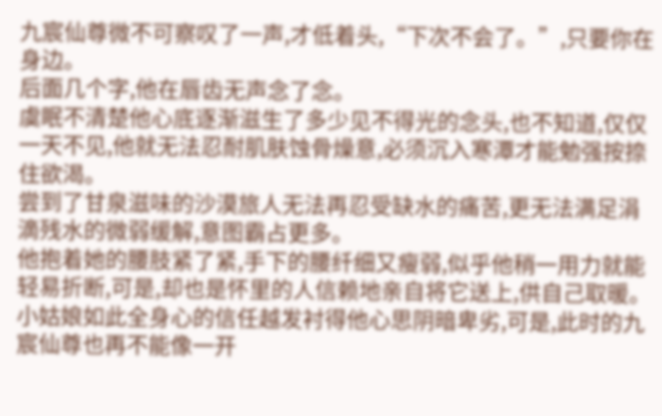九宸仙尊微不可察叹了一声,才低着头,“下次不会了。”,只要你在身边。
后面几个字,他在唇齿无声念了念。
虞眠不清楚他心底逐渐滋生了多少见不得光的念头,也不知道,仅仅一天不见,他就无法忍耐肌肤蚀骨燥意,必须沉入寒潭才能勉强按捺住欲渴。
尝到了甘泉滋味的沙漠旅人无法再忍受缺水的痛苦,更无法满足涓滴残水的微弱缓解,意图霸占更多。
他抱着她的腰肢紧了紧,手下的腰纤细又瘦弱,似乎他稍一用力就能轻易折断,可是,却也是怀里的人信赖地亲自将它送上,供自己取暖。
小姑娘如此全身心的信任越发衬得他心思阴暗卑劣,可是,此时的九宸仙尊也再不能像一开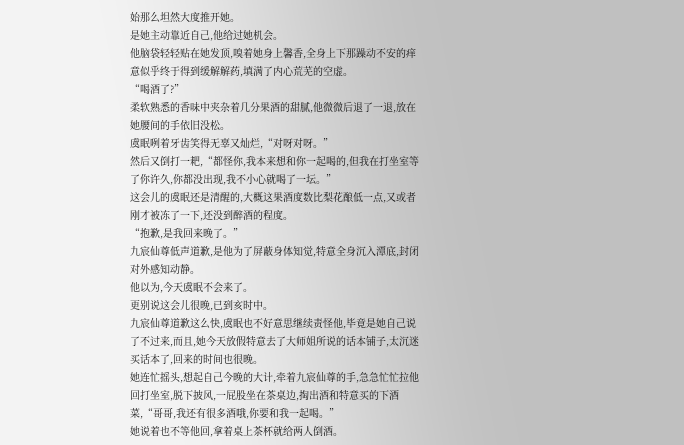始那么坦然大度推开她。
是她主动靠近自己,他给过她机会。
他脑袋轻轻贴在她发顶,嗅着她身上馨香,全身上下那躁动不安的痒意似乎终于得到缓解解药,填满了内心荒芜的空虚。
“喝酒了?”
柔软熟悉的香味中夹杂着几分果酒的甜腻,他微微后退了一退,放在她腰间的手依旧没松。
虞眠咧着牙齿笑得无辜又灿烂,“对呀对呀。”
然后又倒打一耙,“都怪你,我本来想和你一起喝的,但我在打坐室等了你许久,你都没出现,我不小心就喝了一坛。”
这会儿的虞眠还是清醒的,大概这果酒度数比梨花酿低一点,又或者刚才被冻了一下,还没到醉酒的程度。
“抱歉,是我回来晚了。”
九宸仙尊低声道歉,是他为了屏蔽身体知觉,特意全身沉入潭底,封闭对外感知动静。
他以为,今天虞眠不会来了。
更别说这会儿很晚,已到亥时中。
九宸仙尊道歉这么快,虞眠也不好意思继续责怪他,毕竟是她自己说了不过来,而且,她今天放假特意去了大师姐所说的话本铺子,太沉迷买话本了,回来的时间也很晚。
她连忙摇头,想起自己今晚的大计,牵着九宸仙尊的手,急急忙忙拉他回打坐室,脱下披风,一屁股坐在茶桌边,掏出酒和特意买的下酒菜,“哥哥,我还有很多酒哦,你要和我一起喝。”
她说着也不等他回,拿着桌上茶杯就给两人倒酒。